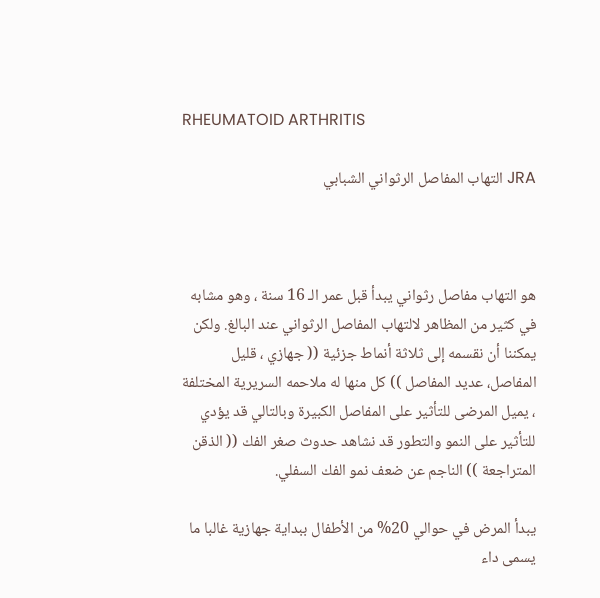RHEUMATOID ARTHRITIS

JRA التهاب المفاصل الرثواني الشبابي



هو التهاب مفاصل رثواني يبدأ قبل عمر الـ 16 سنة ، وهو مشابه في كثير من المظاهر لالتهاب المفاصل الرثواني عند البالغ. ولكن يمكننا أن نقسمه إلى ثلاثة أنماط جزئية (( جهازي ، قليل المفاصل، عديد المفاصل )) كل منها له ملاحمه السريرية المختلفة ، يميل المرضى للتأثير على المفاصل الكبيرة وبالتالي قد يؤدي للتأثير على النمو والتطور قد نشاهد حدوث صغر الفك (( الذقن المتراجعة )) الناجم عن ضعف نمو الفك السفلي.

يبدأ المرض في حوالي 20% من الأطفال ببداية جهازية غالبا ما يسمى داء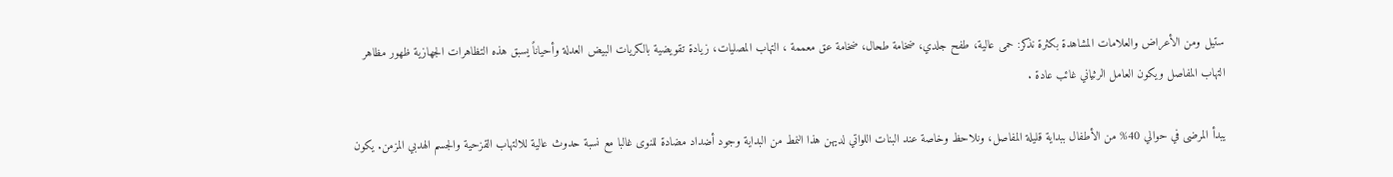ستيل ومن الأعراض والعلامات المشاهدة بكثرة نذكر: حمى عالية، طفح جلدي، ضخامة طحال، ضخامة عق معممة ، التهاب المصليات، زيادة تقويضية بالكريات البيض العدلة وأحياناً يسبق هذه التظاهرات الجهازية ظهور مظاهر التهاب المفاصل ويكون العامل الرثياني غائب عادة .

يبدأ المرضى في حوالي 40% من الأطفال ببداية قليلة المفاصل، ونلاحظ وخاصة عند البنات اللواتي لديهن هذا النمط من البداية وجود أضداد مضادة للنوى غالبا مع نسبة حدوث عالية للالتهاب القزحية والجسم الهدبي المزمن. يكون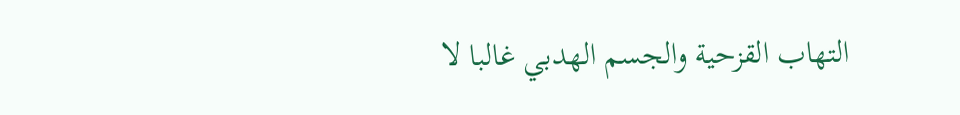التهاب القزحية والجسم الهدبي غالبا لا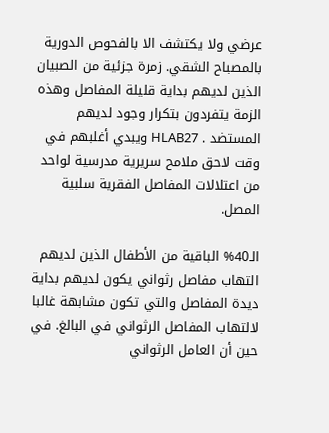عرضي ولا يكتشف الا بالفحوص الدورية بالمصباح الشقي. زمرة جزئية من الصبيان الذين لديهم بداية قليلة المفاصل وهذه الزمة يتفردون بتكرار وجود لديهم المستضد . HLAB27 ويبدي أغلبهم في وقت لاحق ملامح سريرية مدرسية لواحد من اعتلالات المفاصل الفقرية سلبية المصل.

الـ40% الباقية من الأطفال الذين لديهم التهاب مفاصل رثواني يكون لديهم بداية ديدة المفاصل والتي تكون مشابهة غالبا لالتهاب المفاصل الرثواني في البالغ. في حين أن العامل الرثواني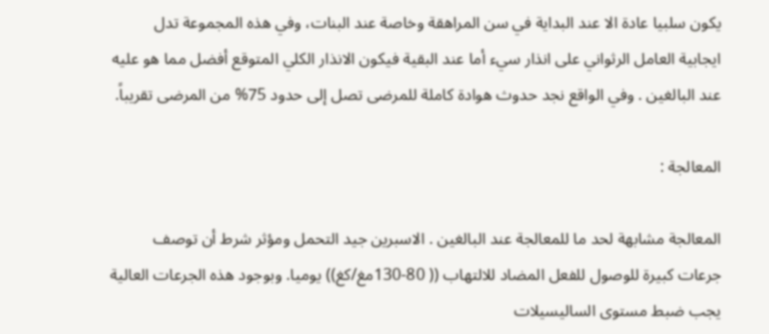يكون سلبيا عادة الا عند البداية في سن المراهقة وخاصة عند البنات، وفي هذه المجموعة تدل ايجابية العامل الرثواني على انذار سيء أما عند البقية فيكون الانذار الكلي المتوقع أفضل مما هو عليه عند البالغين . وفي الواقع نجد حدوث هوادة كاملة للمرضى تصل إلى حدود 75% من المرضى تقريباً.

المعالجة :

المعالجة مشابهة لحد ما للمعالجة عند البالغين . الاسبرين جيد التحمل ومؤثر شرط أن توصف جرعات كبيرة للوصول للفعل المضاد للالتهاب (( 80-130مغ/كغ)) يوميا. وبوجود هذه الجرعات العالية يجب ضبط مستوى الساليسيلات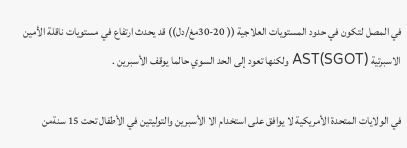في المصل لتكون في حدود المستويات العلاجية (( 20-30مغ/دل)) قد يحدث ارتفاع في مستويات ناقلة الأمين الاسبرتية AST(SGOT) ولكنها تعود إلى الحد السوي حالما يوقف الأسبرين .

في الولايات المتحدة الأمريكية لا يوافق على استخدام الا الأسبرين والتوليتين في الأطفال تحت 15 سنةمن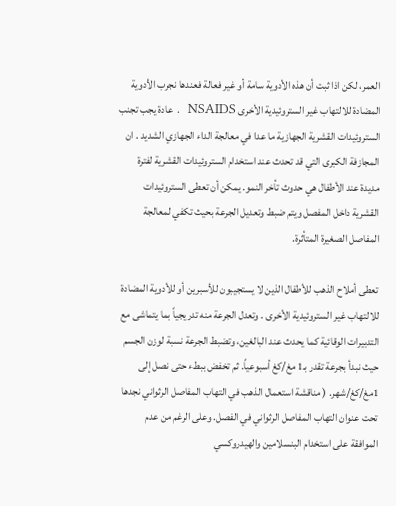العمر، لكن اذا ثبت أن هذه الأدوية سامة أو غير فعالة فعندها نجرب الأدوية المضادة للالتهاب غير الستروئيدية الأخرى NSAIDS  . عادة يجب تجنب الستروئيدات القشرية الجهازية ما عدا في معالجة الداء الجهازي الشديد . ان المجازفة الكبرى التي قد تحدث عند استخدام الستروئيدات القشرية لفترة مديدة عند الأطفال هي حدوث تأخر النمو. يمكن أن تعطى الستروئيدات القشرية داخل المفصل ويتم ضبط وتعديل الجرعة بحيث تكفي لمعالجة المفاصل الصغيرة المتأثرة.

تعطى أملاح الذهب للأطفال الذين لا يستجيبون للأسبرين أو للأدوية المضادة للالتهاب غير الستروئيدية الأخرى . وتعدل الجرعة منه تدريجياً بما يتماشى مع التدبيرات الوقائية كما يحدث عند البالغين، وتضبط الجرعة نسبة لوزن الجسم حيث نبدأ بجرعة تقدر بـ1 مغ/كغ أسبوعياً. ثم تخفض ببطء حتى نصل إلى 1مغ/كغ/شهر. ( مناقشة استعمال الذهب في التهاب المفاصل الرثواني نجدها تحت عنوان التهاب المفاصل الرثواني في الفصل. وعلى الرغم من عدم الموافقة على استخدام البنسلامين والهيدروكسي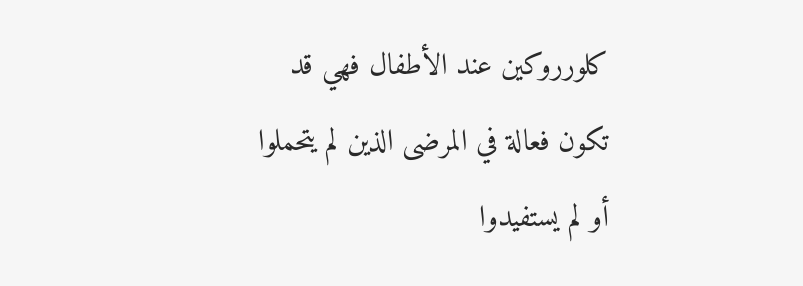كلورروكين عند الأطفال فهي قد تكون فعالة في المرضى الذين لم يتحملوا أو لم يستفيدوا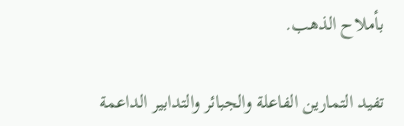بأملاح الذهب.

تفيد التمارين الفاعلة والجبائر والتدابير الداعمة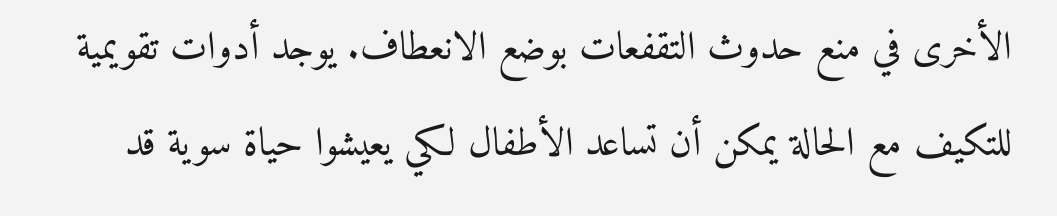الأخرى في منع حدوث التقفعات بوضع الانعطاف. يوجد أدوات تقويمية للتكيف مع الحالة يمكن أن تساعد الأطفال لكي يعيشوا حياة سوية قد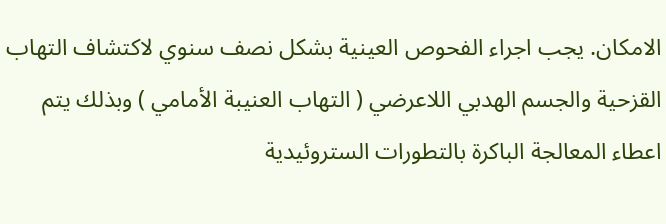الامكان. يجب اجراء الفحوص العينية بشكل نصف سنوي لاكتشاف التهاب القزحية والجسم الهدبي اللاعرضي ( التهاب العنيبة الأمامي ) وبذلك يتم اعطاء المعالجة الباكرة بالتطورات الستروئيدية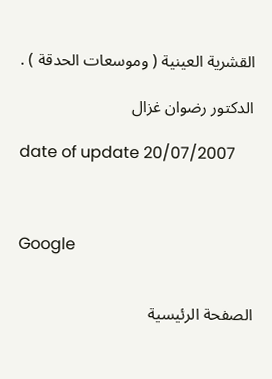القشرية العينية ( وموسعات الحدقة ) .

الدكتور رضوان غزال

date of update 20/07/2007



Google


الصفحة الرئيسية